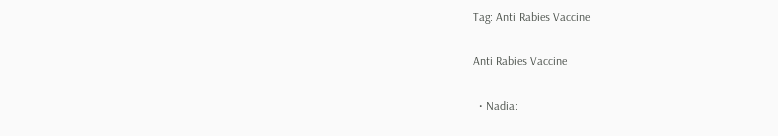Tag: Anti Rabies Vaccine

Anti Rabies Vaccine

  • Nadia: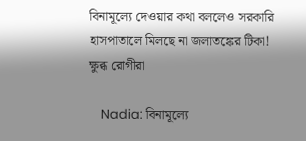বিনামূল্যে দেওয়ার কথা বললেও সরকারি হাসপাতালে মিলছে না জলাতঙ্কের টিকা! ক্ষুব্ধ রোগীরা

    Nadia: বিনামূল্যে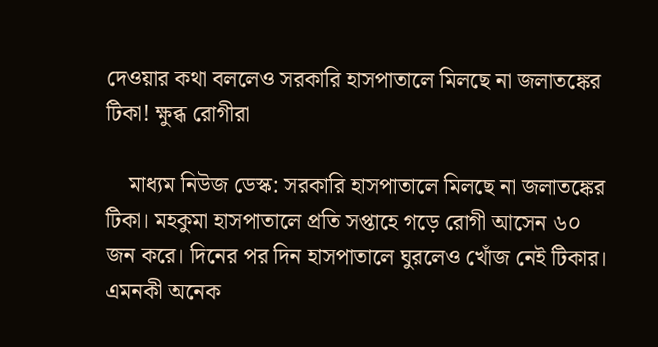দেওয়ার কথা বললেও সরকারি হাসপাতালে মিলছে না জলাতঙ্কের টিকা! ক্ষুব্ধ রোগীরা

    মাধ্যম নিউজ ডেস্ক: সরকারি হাসপাতালে মিলছে না জলাতঙ্কের টিকা। মহকুমা হাসপাতালে প্রতি সপ্তাহে গড়ে রোগী আসেন ৬০ জন করে। দিনের পর দিন হাসপাতালে ঘুরলেও খোঁজ নেই টিকার। এমনকী অনেক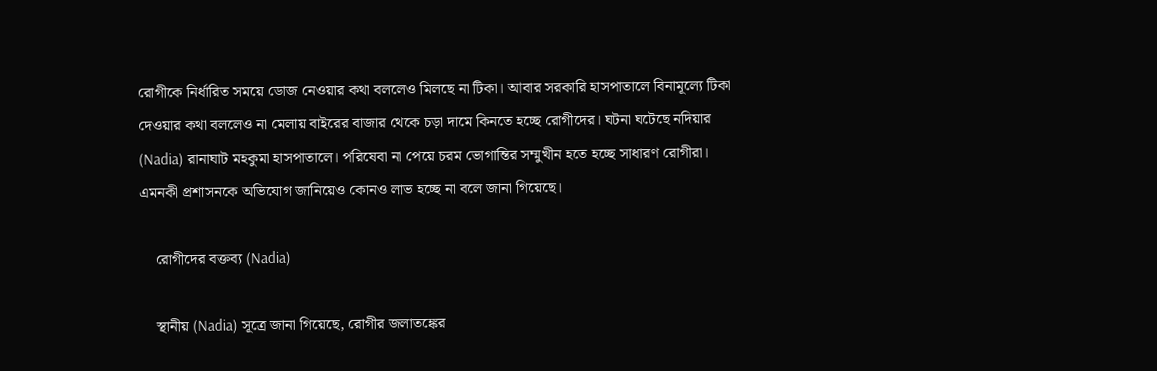রোগীকে নির্ধারিত সময়ে ডোজ নেওয়ার কথা বললেও মিলছে না টিকা। আবার সরকারি হাসপাতালে বিনামূল্যে টিকা দেওয়ার কথা বললেও না মেলায় বাইরের বাজার থেকে চড়া দামে কিনতে হচ্ছে রোগীদের। ঘটনা ঘটেছে নদিয়ার (Nadia) রানাঘাট মহকুমা হাসপাতালে। পরিষেবা না পেয়ে চরম ভোগান্তির সম্মুখীন হতে হচ্ছে সাধারণ রোগীরা। এমনকী প্রশাসনকে অভিযোগ জানিয়েও কোনও লাভ হচ্ছে না বলে জানা গিয়েছে।

    রোগীদের বক্তব্য (Nadia)

    স্থানীয় (Nadia) সূত্রে জানা গিয়েছে, রোগীর জলাতঙ্কের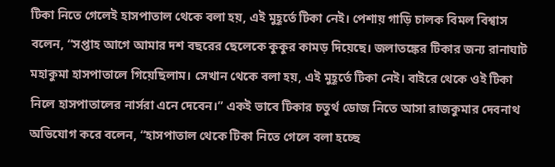টিকা নিতে গেলেই হাসপাতাল থেকে বলা হয়, এই মুহূর্তে টিকা নেই। পেশায় গাড়ি চালক বিমল বিশ্বাস বলেন, “সপ্তাহ আগে আমার দশ বছরের ছেলেকে কুকুর কামড় দিয়েছে। জলাতঙ্কের টিকার জন্য রানাঘাট মহাকুমা হাসপাতালে গিয়েছিলাম। সেখান থেকে বলা হয়, এই মুহূর্তে টিকা নেই। বাইরে থেকে ওই টিকা নিলে হাসপাতালের নার্সরা এনে দেবেন।” একই ভাবে টিকার চতুর্থ ডোজ নিতে আসা রাজকুমার দেবনাথ অভিযোগ করে বলেন, “হাসপাতাল থেকে টিকা নিতে গেলে বলা হচ্ছে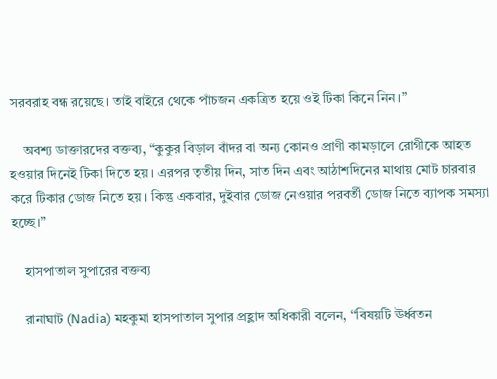সরবরাহ বন্ধ রয়েছে। তাই বাইরে থেকে পাঁচজন একত্রিত হয়ে ওই টিকা কিনে নিন।”

    অবশ্য ডাক্তারদের বক্তব্য, “কুকুর বিড়াল বাঁদর বা অন্য কোনও প্রাণী কামড়ালে রোগীকে আহত হওয়ার দিনেই টিকা দিতে হয়। এরপর তৃতীয় দিন, সাত দিন এবং আঠাশদিনের মাথায় মোট চারবার করে টিকার ডোজ নিতে হয়। কিন্তু একবার, দুইবার ডোজ নেওয়ার পরবর্তী ডোজ নিতে ব্যাপক সমস্যা হচ্ছে।”

    হাসপাতাল সুপারের বক্তব্য

    রানাঘাট (Nadia) মহকুমা হাসপাতাল সুপার প্রহ্লাদ অধিকারী বলেন, ‘‘বিষয়টি ঊর্ধ্বতন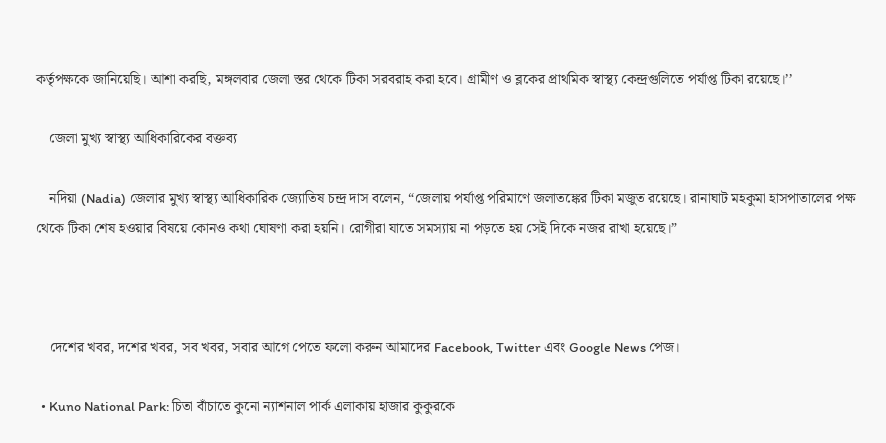কর্তৃপক্ষকে জানিয়েছি। আশা করছি, মঙ্গলবার জেলা স্তর থেকে টিকা সরবরাহ করা হবে। গ্রামীণ ও ব্লকের প্রাথমিক স্বাস্থ্য কেন্দ্রগুলিতে পর্যাপ্ত টিকা রয়েছে।’’

    জেলা মুখ্য স্বাস্থ্য আধিকারিকের বক্তব্য

    নদিয়া (Nadia) জেলার মুখ্য স্বাস্থ্য আধিকারিক জ্যোতিষ চন্দ্র দাস বলেন, “জেলায় পর্যাপ্ত পরিমাণে জলাতঙ্কের টিকা মজুত রয়েছে। রানাঘাট মহকুমা হাসপাতালের পক্ষ থেকে টিকা শেষ হওয়ার বিষয়ে কোনও কথা ঘোষণা করা হয়নি। রোগীরা যাতে সমস্যায় না পড়তে হয় সেই দিকে নজর রাখা হয়েছে।”



    দেশের খবর, দশের খবর, সব খবর, সবার আগে পেতে ফলো করুন আমাদের Facebook, Twitter এবং Google News পেজ।

  • Kuno National Park: চিতা বাঁচাতে কুনো ন্যাশনাল পার্ক এলাকায় হাজার কুকুরকে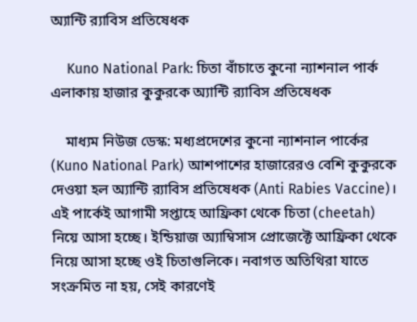অ্যান্টি র‌্যাবিস প্রতিষেধক

    Kuno National Park: চিতা বাঁচাতে কুনো ন্যাশনাল পার্ক এলাকায় হাজার কুকুরকে অ্যান্টি র‌্যাবিস প্রতিষেধক

    মাধ্যম নিউজ ডেস্ক: মধ্যপ্রদেশের কুনো ন্যাশনাল পার্কের (Kuno National Park) আশপাশের হাজারেরও বেশি কুকুরকে দেওয়া হল অ্যান্টি র‌্যাবিস প্রতিষেধক (Anti Rabies Vaccine)। এই পার্কেই আগামী সপ্তাহে আফ্রিকা থেকে চিতা (cheetah) নিয়ে আসা হচ্ছে। ইন্ডিয়াজ অ্যাম্বিসাস প্রোজেক্টে আফ্রিকা থেকে নিয়ে আসা হচ্ছে ওই চিতাগুলিকে। নবাগত অতিথিরা যাতে সংক্রমিত না হয়, সেই কারণেই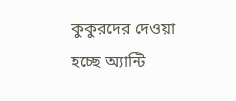কুকুরদের দেওয়া হচ্ছে অ্যান্টি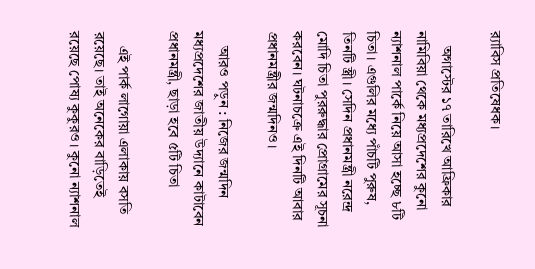র‌্যাবিস প্রতিষেধক।

    অগাস্টের ১৭ তারিখে আফ্রিকার নামিবিয়া থেকে মধ্যপ্রদেশের কুনো ন্যাশনাল পার্কে নিয়ে আসা হচ্ছে ৮টি চিতা। এগুলির মধ্যে পাঁচটি পুরুষ, তিনটি স্ত্রী। সেদিন প্রধানমন্ত্রী নরেন্দ্র মোদি চিতা পুররুদ্ধার প্রোগ্রামের সূচনা করবেন। ঘটনাচক্রে এই দিনটি আবার প্রধানমন্ত্রীর জন্মদিনও।

    আরও পড়ুন : নিজের জন্মদিন মধ্যপ্রদেশের জাতীয় উদ্যানে কাটাবেন প্রধানমন্ত্রী, ছাড়া হবে ৫টি চিতা

    এই পার্ক লাগোয়া এলাকায় বসতি রয়েছে। তাই অনেকের বাড়িতেই রয়েছে পোষ্য কুকুরও। কুনো ন্যাশনাল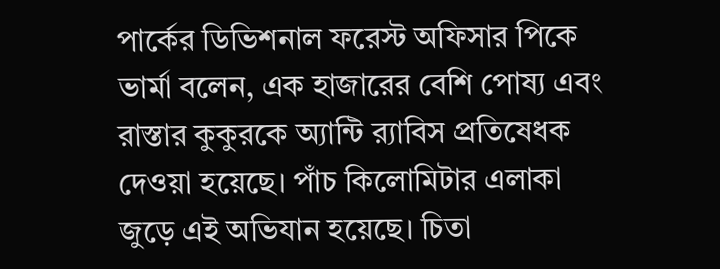পার্কের ডিভিশনাল ফরেস্ট অফিসার পিকে ভার্মা বলেন, এক হাজারের বেশি পোষ্য এবং রাস্তার কুকুরকে অ্যান্টি র‌্যাবিস প্রতিষেধক দেওয়া হয়েছে। পাঁচ কিলোমিটার এলাকা জুড়ে এই অভিযান হয়েছে। চিতা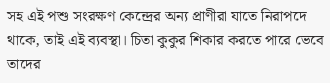সহ এই পশু সংরক্ষণ কেন্দ্রের অন্য প্রাণীরা যাতে নিরাপদে থাকে, তাই এই ব্যবস্থা। চিতা কুকুর শিকার করতে পারে ভেবে তাদের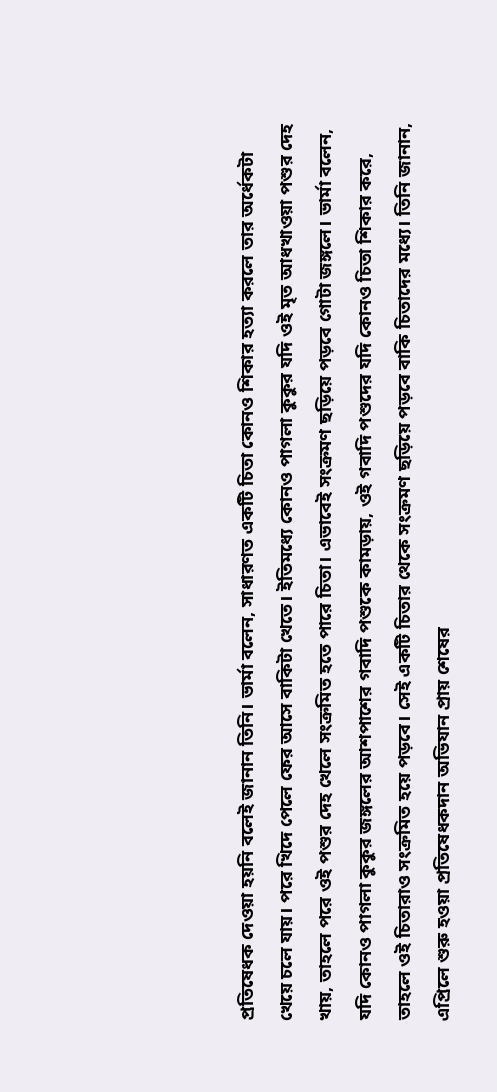প্রতিষেধক দেওয়া হয়নি বলেই জানান তিনি। ভার্মা বলেন, সাধারণত একটি চিতা কোনও শিকার হত্যা করলে তার অর্ধেকটা খেয়ে চলে যায়। পরে খিদে পেলে ফের আসে বাকিটা খেতে। ইতিমধ্যে কোনও পাগলা কুকুর যদি ওই মৃত আধখাওয়া পশুর দেহ খায়, তাহলে পরে ওই পশুর দেহ খেলে সংক্রমিত হতে পারে চিতা। এভাবেই সংক্রমণ ছড়িয়ে পড়বে গোটা জঙ্গলে। ভার্মা বলেন, যদি কোনও পাগলা কুকুর জঙ্গলের আশপাশের গবাদি পশুকে কামড়ায়, ওই গবাদি পশুদের যদি কোনও চিতা শিকার করে, তাহলে ওই চিতারাও সংক্রমিত হয়ে পড়বে। সেই একটি চিতার থেকে সংক্রমণ ছড়িয়ে পড়বে বাকি চিতাদের মধ্যে। তিনি জানান, এপ্রিলে শুরু হওয়া প্রতিষেধকদান অভিযান প্রায় শেষের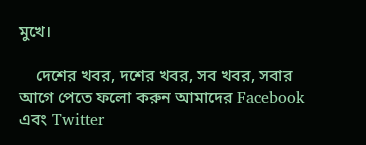মুখে।

    দেশের খবর, দশের খবর, সব খবর, সবার আগে পেতে ফলো করুন আমাদের Facebook এবং Twitter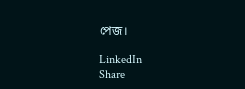পেজ।

LinkedIn
Share